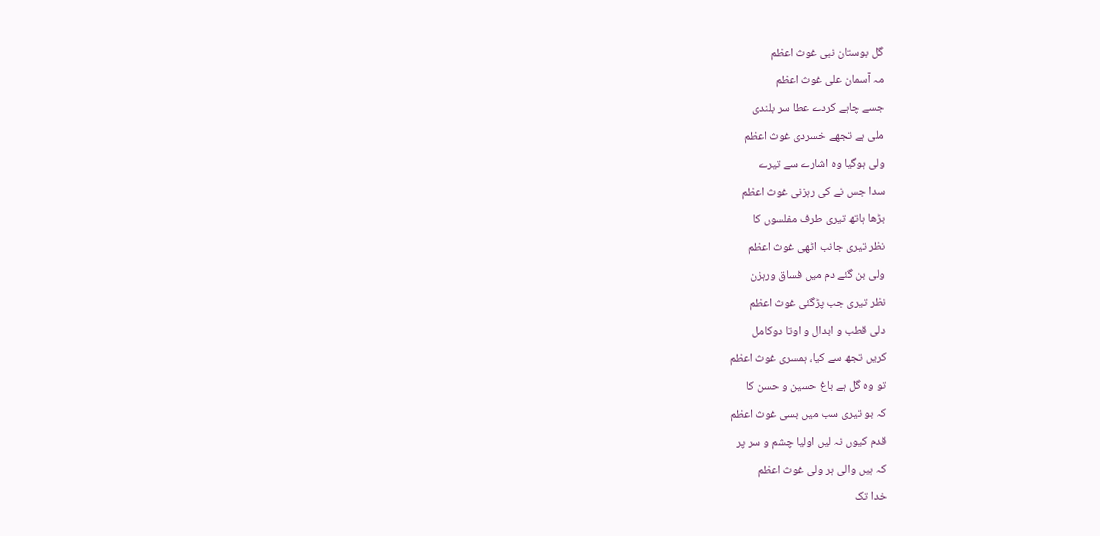گل بوستان نبی غوث اعظم
مہ آسمان علی غوث اعظم
جسے چاہے کردے عطا سر بلندی
ملی ہے تجھے خسردی غوث اعظم
ولی ہوگیا وہ اشارے سے تیرے
سدا جس نے کی رہزنی غوث اعظم
بڑھا ہاتھ تیری طرف مفلسوں کا
نظر تیری جانب اٹھی غوث اعظم
ولی بن گئے دم میں فساق ورہزن
نظر تیری جب پڑگئی غوث اعظم
دلی قطب و ابدال و اوتا دوکامل
کریں تجھ سے کیا، ہمسری غوث اعظم
تو وہ گل ہے باغ حسین و حسن کا
کہ بو تیری سب میں بسی غوث اعظم
قدم کیوں نہ لیں اولیا چشم و سر پر
کہ ہیں والی ہر ولی غوث اعظم
خدا تک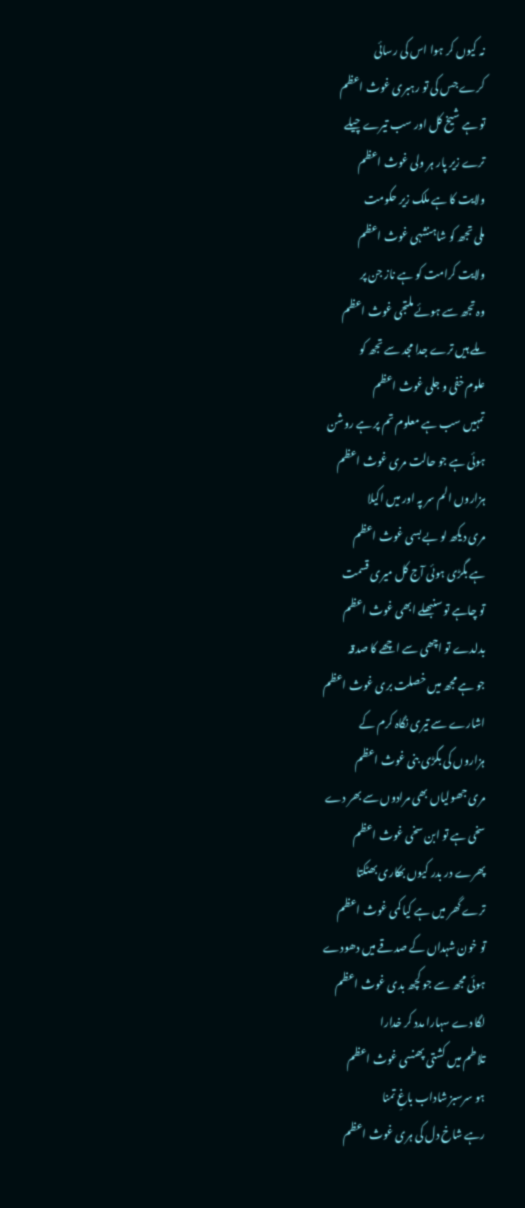نہ کیوں کر ہوا اس کی رسائی
کرے جس کی تو رہبری غوث اعظم
تو ہے شیخ کل اور سب تیرے چیلے
ترے زیر پار ہر ولی غوث اعظم
ولایت کا ہے ملک زیر حکومت
ملی تجھ کو شاہنشہی غوث اعظم
ولایت کرامت کو ہے ناز جن پر
وہ تجھ سے ہوئے ملتجی غوث اعظم
ملے ہیں ترے جدا مجد سے تجھ کو
علوم خفی و جلی غوث اعظم
تمہیں سب ہے معلوم تم پر ہے روشن
ہوئی ہے جو حالت مری غوث اعظم
ہزاروں الم سر پہ اور میں اکیلا
مری دیکھ لو بے بسی غوث اعظم
ہے بگڑی ہوئی آج کل میری قسمت
تو چاہے تو سنبھلے ابھی غوث اعظم
بدلدے تو اچھی سے اچھے کا صدقہ
جو ہے مجھ میں خصلت بری غوث اعظم
اشارے سے تیری نگاہ کرم کے
ہزاروں کی بگڑی بنی غوث اعظم
مری جھولیاں بھی مرادوں سے بھر دے
سخی ہے تو ابن سخی غوث اعظم
پھرے در بدر کیوں بھکاری بھٹکتا
ترے گھر میں ہے کیا کمی غوث اعظم
تو خون شہداں کے صدقے میں دھودے
ہوئی مجھ سے جو کچھ بدی غوث اعظم
لگا دے سہارا مدد کر خدارا
تلاطم میں کشتی پھنسی غوث اعظم
ہو سرسبز شاداب باغِ تمنا
رہے شاخ دل کی ہری غوث اعظم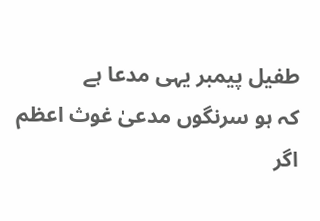طفیل پیمبر یہی مدعا ہے
کہ ہو سرنگوں مدعیٰ غوث اعظم
اگر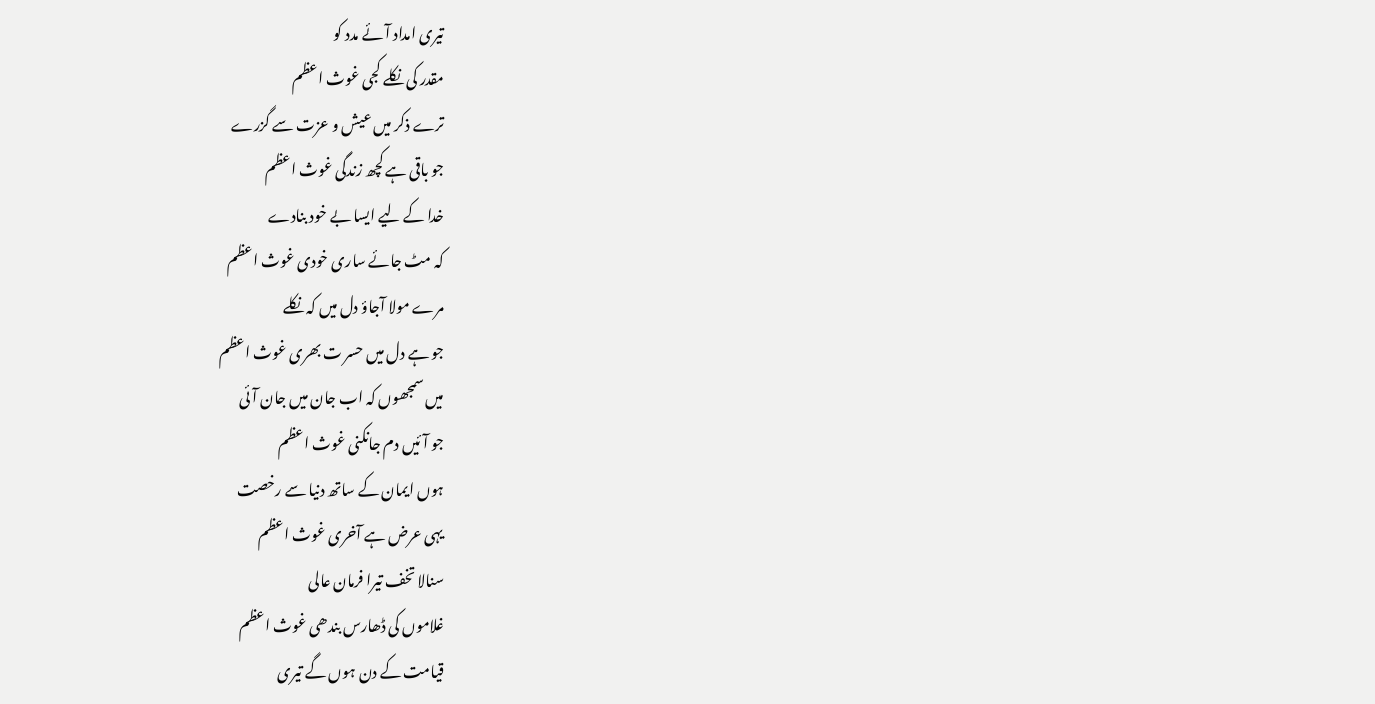تیری امداد آئے مدد کو
مقدر کی نکلے کجی غوث اعظم
ترے ذکر میں عیش و عزت سے گزرے
جو باقی ہے کچھ زندگی غوث اعظم
خدا کے لیے ایسا بے خود بنادے
کہ مٹ جائے ساری خودی غوث اعظم
مرے مولا آجاؤ دل میں کہ نکلے
جو ہے دل میں حسر ت بھری غوث اعظم
میں سمجھوں کہ اب جان میں جان آئی
جو آئیں دم جانکنی غوث اعظم
ہوں ایمان کے ساتھ دنیا سے رخصت
یہی عرض ہے آخری غوث اعظم
سنالا تخف تیرا فرمان عالی
غلاموں کی ڈھارس بندھی غوث اعظم
قیامت کے دن ہوں گے تیری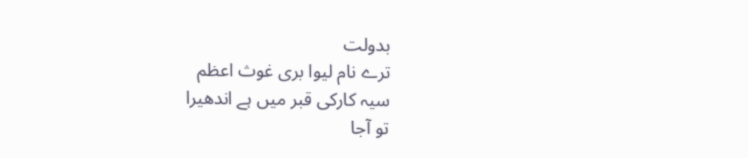بدولت
ترے نام لیوا بری غوث اعظم
سیہ کارکی قبر میں ہے اندھیرا
تو آجا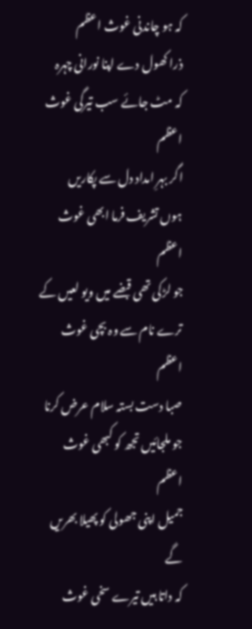کہ ہو چاندنی غوث اعظم
ذرا کھول دے اپنا نورانی چہرہ
کہ مٹ جائے سب تیرگی غوث اعظم
اگر بہرِ امداد دل سے پکاریں
ہوں تشریف فرما ابھی غوث اعظم
جو لڑکی تھی قبضے میں ویو لعیں کے
ترے نام سے وہ بچی غوث اعظم
صبا دست بستہ سلام عرض کرنا
جو ملجائیں تجھ کو کبھی غوث اعظم
جمیل اپنی جھولی کو پھیلا بھریں گے
کہ داتا ہیں تیرے سخی غوث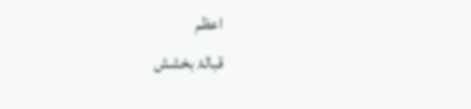اعظم
قبالۂ بخشش